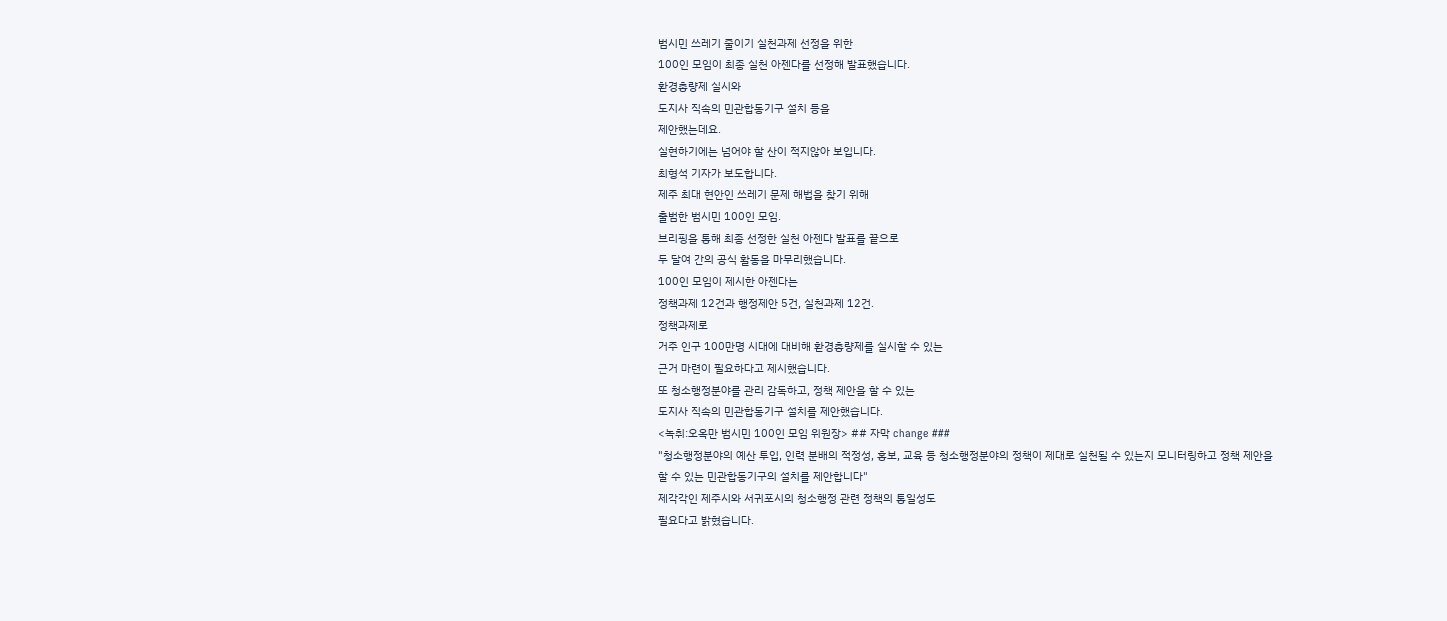범시민 쓰레기 줄이기 실천과제 선정을 위한
100인 모임이 최종 실천 아젠다를 선정해 발표했습니다.
환경총량제 실시와
도지사 직속의 민관합동기구 설치 등을
제안했는데요.
실현하기에는 넘어야 할 산이 적지않아 보입니다.
최형석 기자가 보도합니다.
제주 최대 현안인 쓰레기 문제 해법을 찾기 위해
출범한 범시민 100인 모임.
브리핑을 통해 최종 선정한 실천 아젠다 발표를 끝으로
두 달여 간의 공식 활동을 마무리했습니다.
100인 모임이 제시한 아젠다는
정책과제 12건과 행정제안 5건, 실천과제 12건.
정책과제로
거주 인구 100만명 시대에 대비해 환경총량제를 실시할 수 있는
근거 마련이 필요하다고 제시했습니다.
또 청소행정분야를 관리 감독하고, 정책 제안을 할 수 있는
도지사 직속의 민관합동기구 설치를 제안했습니다.
<녹취:오옥만 범시민 100인 모임 위원장> ## 자막 change ###
"청소행정분야의 예산 투입, 인력 분배의 적정성, 홍보, 교육 등 청소행정분야의 정책이 제대로 실천될 수 있는지 모니터링하고 정책 제안을 할 수 있는 민관합동기구의 설치를 제안합니다"
제각각인 제주시와 서귀포시의 청소행정 관련 정책의 통일성도
필요다고 밝혔습니다.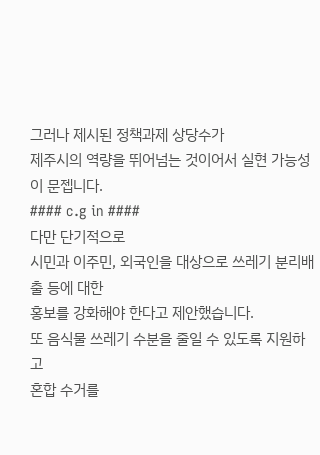그러나 제시된 정책과제 상당수가
제주시의 역량을 뛰어넘는 것이어서 실현 가능성이 문젭니다.
#### c.g in ####
다만 단기적으로
시민과 이주민, 외국인을 대상으로 쓰레기 분리배출 등에 대한
홍보를 강화해야 한다고 제안했습니다.
또 음식물 쓰레기 수분을 줄일 수 있도록 지원하고
혼합 수거를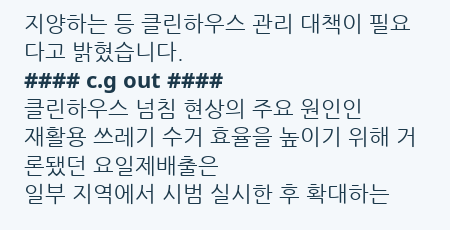지양하는 등 클린하우스 관리 대책이 필요다고 밝혔습니다.
#### c.g out ####
클린하우스 넘침 현상의 주요 원인인
재활용 쓰레기 수거 효율을 높이기 위해 거론됐던 요일제배출은
일부 지역에서 시범 실시한 후 확대하는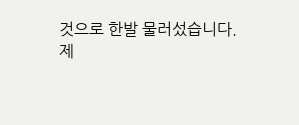것으로 한발 물러섰습니다.
제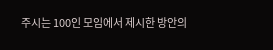주시는 100인 모임에서 제시한 방안의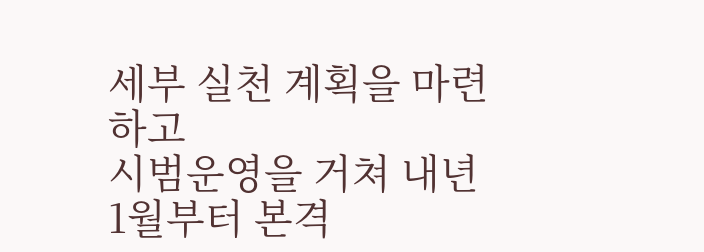세부 실천 계획을 마련하고
시범운영을 거쳐 내년 1월부터 본격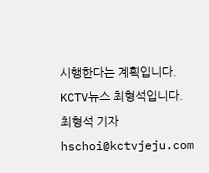시행한다는 계획입니다.
KCTV뉴스 최형석입니다.
최형석 기자
hschoi@kctvjeju.com